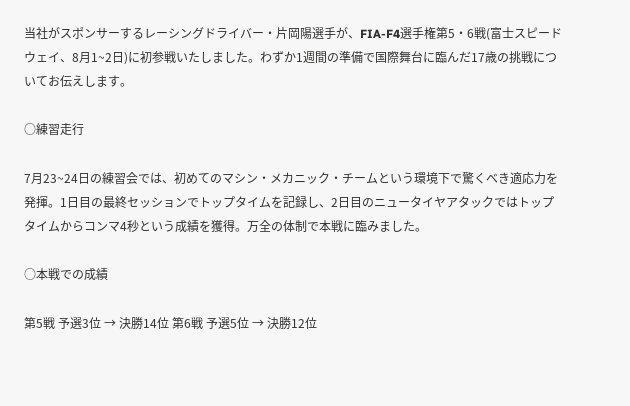当社がスポンサーするレーシングドライバー・片岡陽選手が、FIA-F4選手権第5・6戦(富士スピードウェイ、8月1~2日)に初参戦いたしました。わずか1週間の準備で国際舞台に臨んだ17歳の挑戦についてお伝えします。

○練習走行

7月23~24日の練習会では、初めてのマシン・メカニック・チームという環境下で驚くべき適応力を発揮。1日目の最終セッションでトップタイムを記録し、2日目のニュータイヤアタックではトップタイムからコンマ4秒という成績を獲得。万全の体制で本戦に臨みました。

○本戦での成績

第5戦 予選3位 → 決勝14位 第6戦 予選5位 → 決勝12位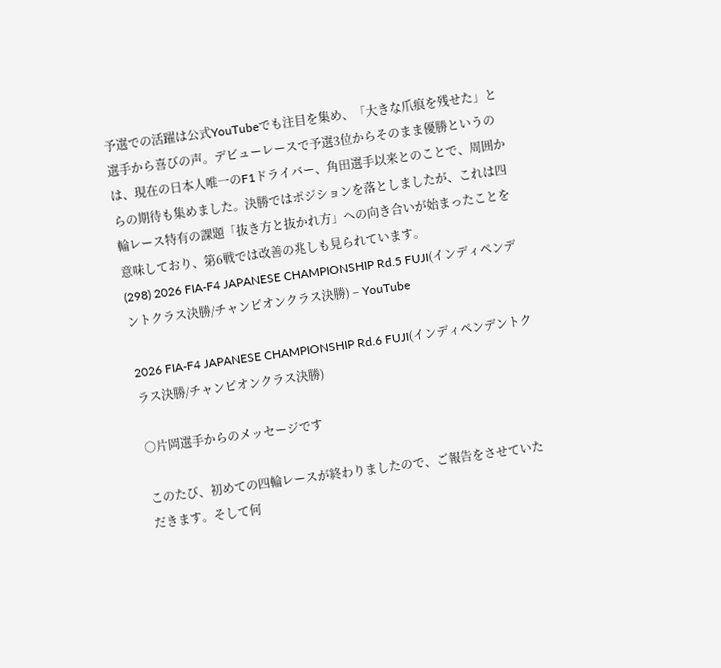予選での活躍は公式YouTubeでも注目を集め、「大きな爪痕を残せた」と選手から喜びの声。デビューレースで予選3位からそのまま優勝というのは、現在の日本人唯一のF1ドライバー、角田選手以来とのことで、周囲からの期待も集めました。決勝ではポジションを落としましたが、これは四輪レース特有の課題「抜き方と抜かれ方」への向き合いが始まったことを意味しており、第6戦では改善の兆しも見られています。
(298) 2026 FIA-F4 JAPANESE CHAMPIONSHIP Rd.5 FUJI(インディペンデントクラス決勝/チャンピオンクラス決勝) – YouTube

2026 FIA-F4 JAPANESE CHAMPIONSHIP Rd.6 FUJI(インディペンデントクラス決勝/チャンピオンクラス決勝)

○片岡選手からのメッセージです

このたび、初めての四輪レースが終わりましたので、ご報告をさせていただきます。そして何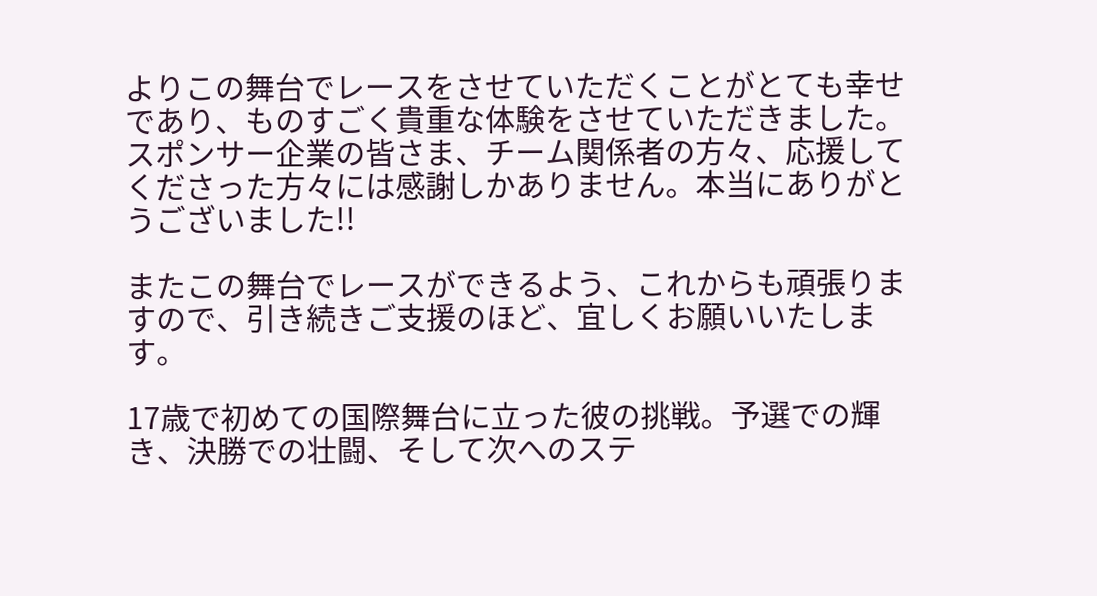よりこの舞台でレースをさせていただくことがとても幸せであり、ものすごく貴重な体験をさせていただきました。スポンサー企業の皆さま、チーム関係者の方々、応援してくださった方々には感謝しかありません。本当にありがとうございました!!

またこの舞台でレースができるよう、これからも頑張りますので、引き続きご支援のほど、宜しくお願いいたします。

17歳で初めての国際舞台に立った彼の挑戦。予選での輝き、決勝での壮闘、そして次へのステ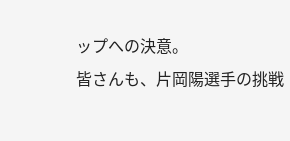ップへの決意。
皆さんも、片岡陽選手の挑戦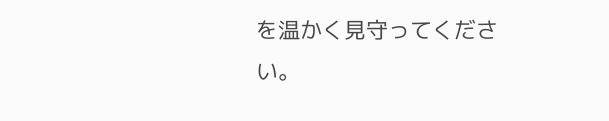を温かく見守ってください。